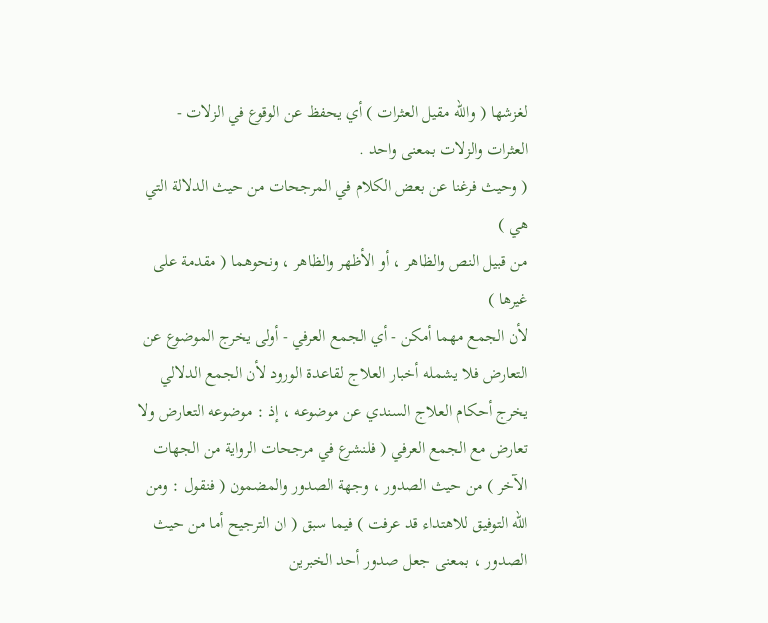لغزشها ( والله مقيل العثرات ) أي يحفظ عن الوقوع في الزلات - العثرات والزلات بمعنى واحد .
( وحيث فرغنا عن بعض الكلام في المرجحات من حيث الدلالة التي هي )
من قبيل النص والظاهر ، أو الأظهر والظاهر ، ونحوهما ( مقدمة على غيرها )
لأن الجمع مهما أمكن - أي الجمع العرفي - أولى يخرج الموضوع عن التعارض فلا يشمله أخبار العلاج لقاعدة الورود لأن الجمع الدلالي يخرج أحكام العلاج السندي عن موضوعه ، إذ : موضوعه التعارض ولا تعارض مع الجمع العرفي ( فلنشرع في مرجحات الرواية من الجهات الآخر ) من حيث الصدور ، وجهة الصدور والمضمون ( فنقول : ومن اللّه التوفيق للاهتداء قد عرفت ) فيما سبق ( ان الترجيح أما من حيث الصدور ، بمعنى جعل صدور أحد الخبرين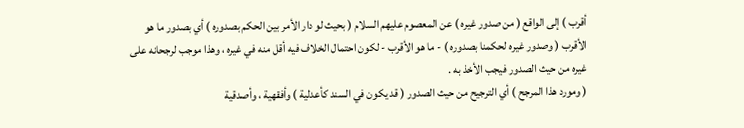أقرب ) إلى الواقع ( من صدور غيره ) عن المعصوم عليهم السلام ( بحيث لو دار الأمر بين الحكم بصدوره ) أي بصدور ما هو الأقرب ( وصدور غيره لحكمنا بصدوره ) - ما هو الأقرب - لكون احتمال الخلاف فيه أقل منه في غيره ، وهذا موجب لرجحانه على غيره من حيث الصدور فيجب الأخذ به .
( ومورد هذا المرجح ) أي الترجيح من حيث الصدور ( قد يكون في السند كأعدلية ) وأفقهية ، وأصدقية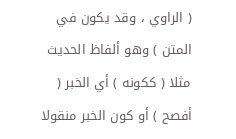( الراوي ، وقد يكون في المتن ) وهو ألفاظ الحديث مثلا ( ككونه ) أي الخبر ( أفصح ) أو كون الخبر منقولا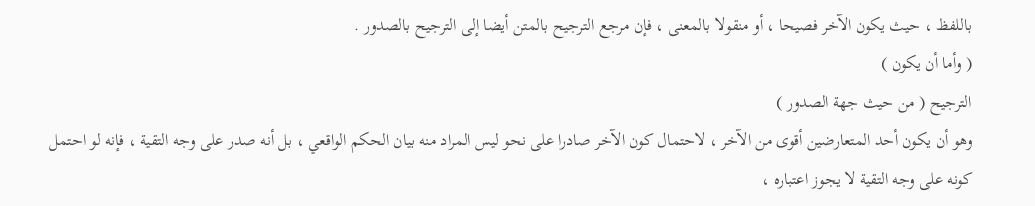باللفظ ، حيث يكون الآخر فصيحا ، أو منقولا بالمعنى ، فإن مرجع الترجيح بالمتن أيضا إلى الترجيح بالصدور .
( وأما أن يكون )
الترجيح ( من حيث جهة الصدور )
وهو أن يكون أحد المتعارضين أقوى من الآخر ، لاحتمال كون الآخر صادرا على نحو ليس المراد منه بيان الحكم الواقعي ، بل أنه صدر على وجه التقية ، فإنه لو احتمل كونه على وجه التقية لا يجوز اعتباره ،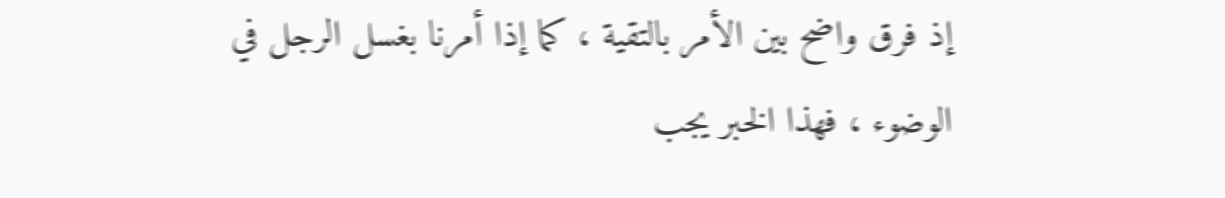إذ فرق واضح بين الأمر بالتقية ، كما إذا أمرنا بغسل الرجل في الوضوء ، فهذا الخبر يجب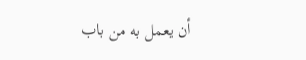أن يعمل به من باب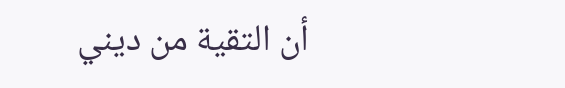أن التقية من ديني